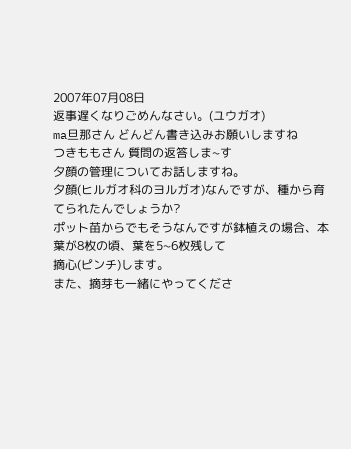2007年07月08日
返事遅くなりごめんなさい。(ユウガオ)
ma旦那さん どんどん書き込みお願いしますね
つきももさん 質問の返答しま~す
夕顔の管理についてお話しますね。
夕顔(ヒルガオ科のヨルガオ)なんですが、種から育てられたんでしょうか?
ポット苗からでもそうなんですが鉢植えの場合、本葉が8枚の頃、葉を5~6枚残して
摘心(ピンチ)します。
また、摘芽も一緒にやってくださ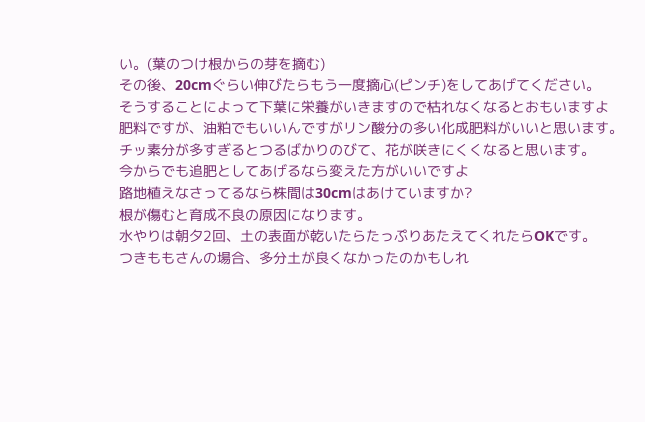い。(葉のつけ根からの芽を摘む)
その後、20cmぐらい伸びたらもう一度摘心(ピンチ)をしてあげてください。
そうすることによって下葉に栄養がいきますので枯れなくなるとおもいますよ
肥料ですが、油粕でもいいんですがリン酸分の多い化成肥料がいいと思います。
チッ素分が多すぎるとつるばかりのびて、花が咲きにくくなると思います。
今からでも追肥としてあげるなら変えた方がいいですよ
路地植えなさってるなら株間は30cmはあけていますか?
根が傷むと育成不良の原因になります。
水やりは朝夕2回、土の表面が乾いたらたっぷりあたえてくれたらOKです。
つきももさんの場合、多分土が良くなかったのかもしれ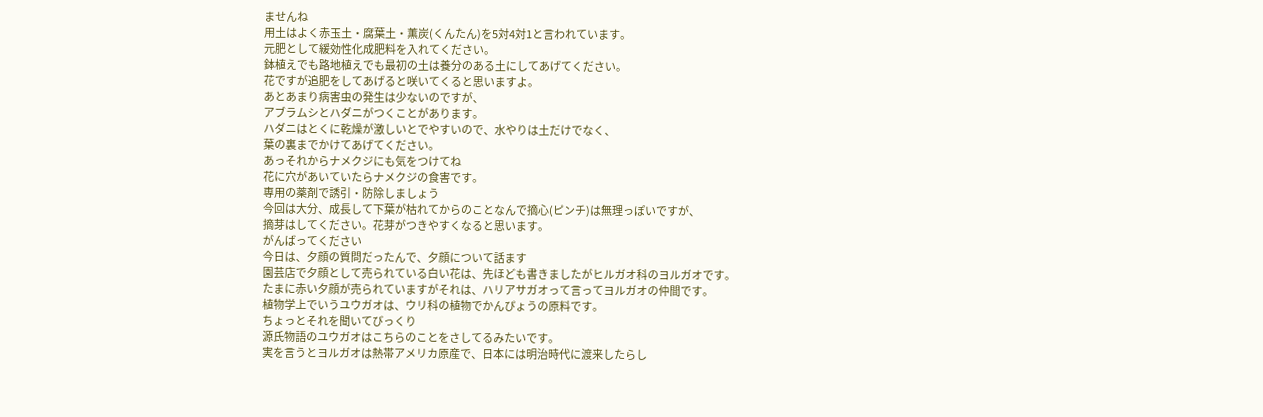ませんね
用土はよく赤玉土・腐葉土・薫炭(くんたん)を5対4対1と言われています。
元肥として緩効性化成肥料を入れてください。
鉢植えでも路地植えでも最初の土は養分のある土にしてあげてください。
花ですが追肥をしてあげると咲いてくると思いますよ。
あとあまり病害虫の発生は少ないのですが、
アブラムシとハダニがつくことがあります。
ハダニはとくに乾燥が激しいとでやすいので、水やりは土だけでなく、
葉の裏までかけてあげてください。
あっそれからナメクジにも気をつけてね
花に穴があいていたらナメクジの食害です。
専用の薬剤で誘引・防除しましょう
今回は大分、成長して下葉が枯れてからのことなんで摘心(ピンチ)は無理っぽいですが、
摘芽はしてください。花芽がつきやすくなると思います。
がんばってください
今日は、夕顔の質問だったんで、夕顔について話ます
園芸店で夕顔として売られている白い花は、先ほども書きましたがヒルガオ科のヨルガオです。
たまに赤い夕顔が売られていますがそれは、ハリアサガオって言ってヨルガオの仲間です。
植物学上でいうユウガオは、ウリ科の植物でかんぴょうの原料です。
ちょっとそれを聞いてびっくり
源氏物語のユウガオはこちらのことをさしてるみたいです。
実を言うとヨルガオは熱帯アメリカ原産で、日本には明治時代に渡来したらし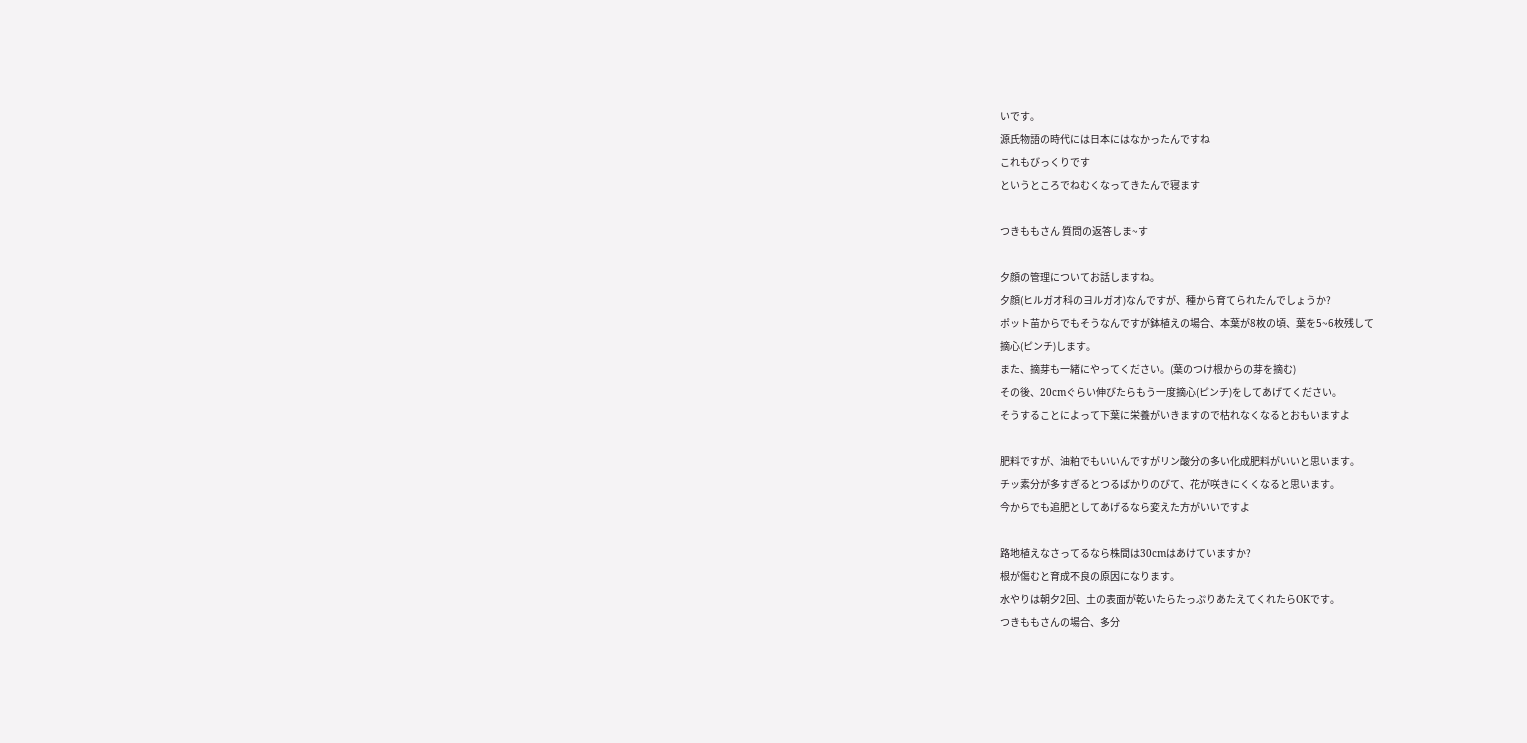いです。
源氏物語の時代には日本にはなかったんですね
これもびっくりです
というところでねむくなってきたんで寝ます

つきももさん 質問の返答しま~す

夕顔の管理についてお話しますね。
夕顔(ヒルガオ科のヨルガオ)なんですが、種から育てられたんでしょうか?
ポット苗からでもそうなんですが鉢植えの場合、本葉が8枚の頃、葉を5~6枚残して
摘心(ピンチ)します。
また、摘芽も一緒にやってください。(葉のつけ根からの芽を摘む)
その後、20cmぐらい伸びたらもう一度摘心(ピンチ)をしてあげてください。
そうすることによって下葉に栄養がいきますので枯れなくなるとおもいますよ

肥料ですが、油粕でもいいんですがリン酸分の多い化成肥料がいいと思います。
チッ素分が多すぎるとつるばかりのびて、花が咲きにくくなると思います。
今からでも追肥としてあげるなら変えた方がいいですよ

路地植えなさってるなら株間は30cmはあけていますか?
根が傷むと育成不良の原因になります。
水やりは朝夕2回、土の表面が乾いたらたっぷりあたえてくれたらOKです。
つきももさんの場合、多分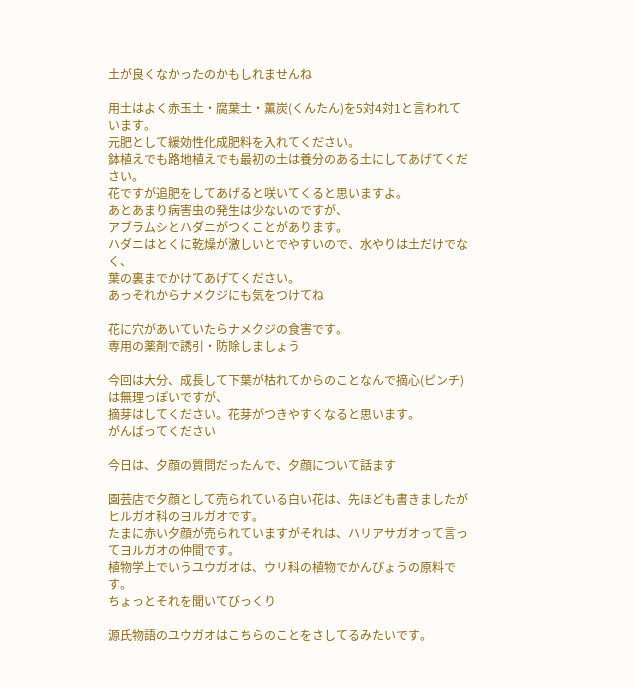土が良くなかったのかもしれませんね

用土はよく赤玉土・腐葉土・薫炭(くんたん)を5対4対1と言われています。
元肥として緩効性化成肥料を入れてください。
鉢植えでも路地植えでも最初の土は養分のある土にしてあげてください。
花ですが追肥をしてあげると咲いてくると思いますよ。
あとあまり病害虫の発生は少ないのですが、
アブラムシとハダニがつくことがあります。
ハダニはとくに乾燥が激しいとでやすいので、水やりは土だけでなく、
葉の裏までかけてあげてください。
あっそれからナメクジにも気をつけてね

花に穴があいていたらナメクジの食害です。
専用の薬剤で誘引・防除しましょう

今回は大分、成長して下葉が枯れてからのことなんで摘心(ピンチ)は無理っぽいですが、
摘芽はしてください。花芽がつきやすくなると思います。
がんばってください

今日は、夕顔の質問だったんで、夕顔について話ます

園芸店で夕顔として売られている白い花は、先ほども書きましたがヒルガオ科のヨルガオです。
たまに赤い夕顔が売られていますがそれは、ハリアサガオって言ってヨルガオの仲間です。
植物学上でいうユウガオは、ウリ科の植物でかんぴょうの原料です。
ちょっとそれを聞いてびっくり

源氏物語のユウガオはこちらのことをさしてるみたいです。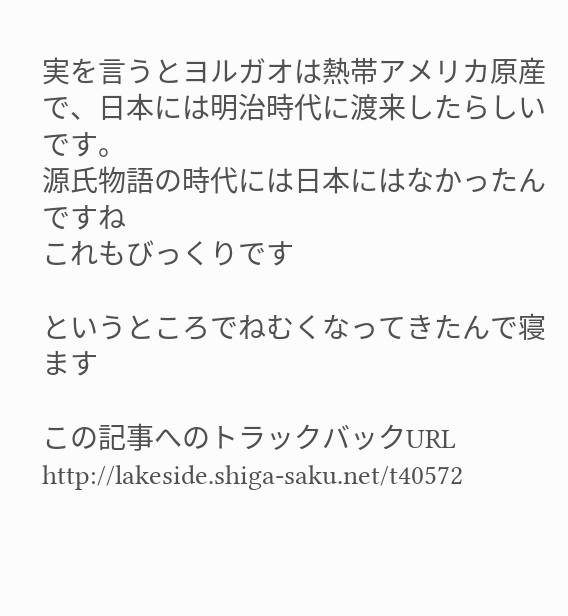実を言うとヨルガオは熱帯アメリカ原産で、日本には明治時代に渡来したらしいです。
源氏物語の時代には日本にはなかったんですね
これもびっくりです

というところでねむくなってきたんで寝ます

この記事へのトラックバックURL
http://lakeside.shiga-saku.net/t40572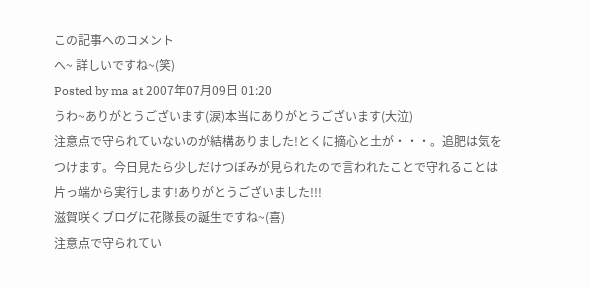この記事へのコメント
へ~ 詳しいですね~(笑)
Posted by ma at 2007年07月09日 01:20
うわ~ありがとうございます(涙)本当にありがとうございます(大泣)
注意点で守られていないのが結構ありました!とくに摘心と土が・・・。追肥は気をつけます。今日見たら少しだけつぼみが見られたので言われたことで守れることは片っ端から実行します!ありがとうございました!!!
滋賀咲くブログに花隊長の誕生ですね~(喜)
注意点で守られてい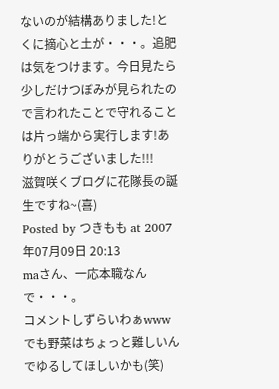ないのが結構ありました!とくに摘心と土が・・・。追肥は気をつけます。今日見たら少しだけつぼみが見られたので言われたことで守れることは片っ端から実行します!ありがとうございました!!!
滋賀咲くブログに花隊長の誕生ですね~(喜)
Posted by つきもも at 2007年07月09日 20:13
maさん、一応本職なんで・・・。
コメントしずらいわぁwww
でも野菜はちょっと難しいんでゆるしてほしいかも(笑)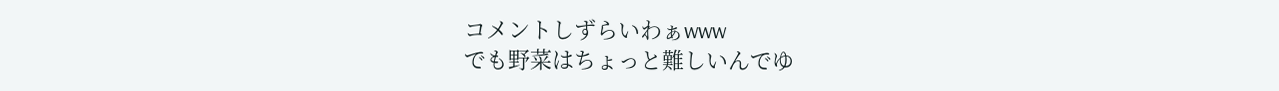コメントしずらいわぁwww
でも野菜はちょっと難しいんでゆ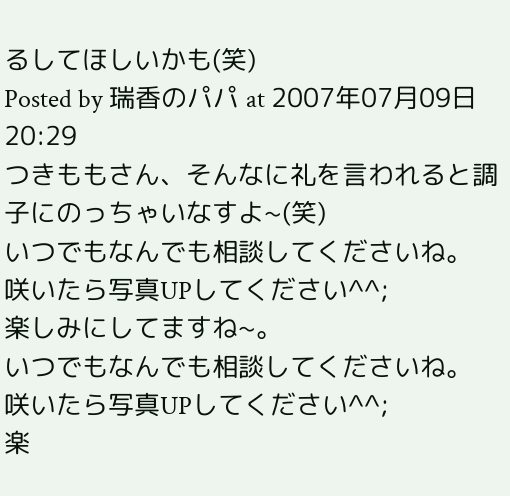るしてほしいかも(笑)
Posted by 瑞香のパパ at 2007年07月09日 20:29
つきももさん、そんなに礼を言われると調子にのっちゃいなすよ~(笑)
いつでもなんでも相談してくださいね。
咲いたら写真UPしてください^^;
楽しみにしてますね~。
いつでもなんでも相談してくださいね。
咲いたら写真UPしてください^^;
楽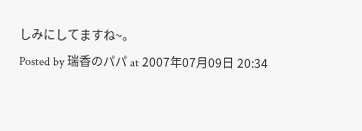しみにしてますね~。
Posted by 瑞香のパパ at 2007年07月09日 20:34